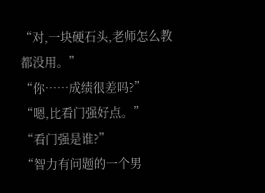“对,一块硬石头,老师怎么教都没用。”
“你……成绩很差吗?”
“嗯,比看门强好点。”
“看门强是谁?”
“智力有问题的一个男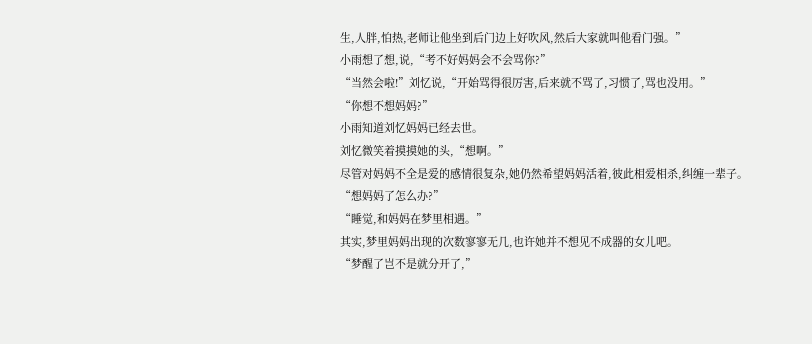生,人胖,怕热,老师让他坐到后门边上好吹风,然后大家就叫他看门强。”
小雨想了想,说,“考不好妈妈会不会骂你?”
“当然会啦!”刘忆说,“开始骂得很厉害,后来就不骂了,习惯了,骂也没用。”
“你想不想妈妈?”
小雨知道刘忆妈妈已经去世。
刘忆微笑着摸摸她的头,“想啊。”
尽管对妈妈不全是爱的感情很复杂,她仍然希望妈妈活着,彼此相爱相杀,纠缠一辈子。
“想妈妈了怎么办?”
“睡觉,和妈妈在梦里相遇。”
其实,梦里妈妈出现的次数寥寥无几,也许她并不想见不成器的女儿吧。
“梦醒了岂不是就分开了,”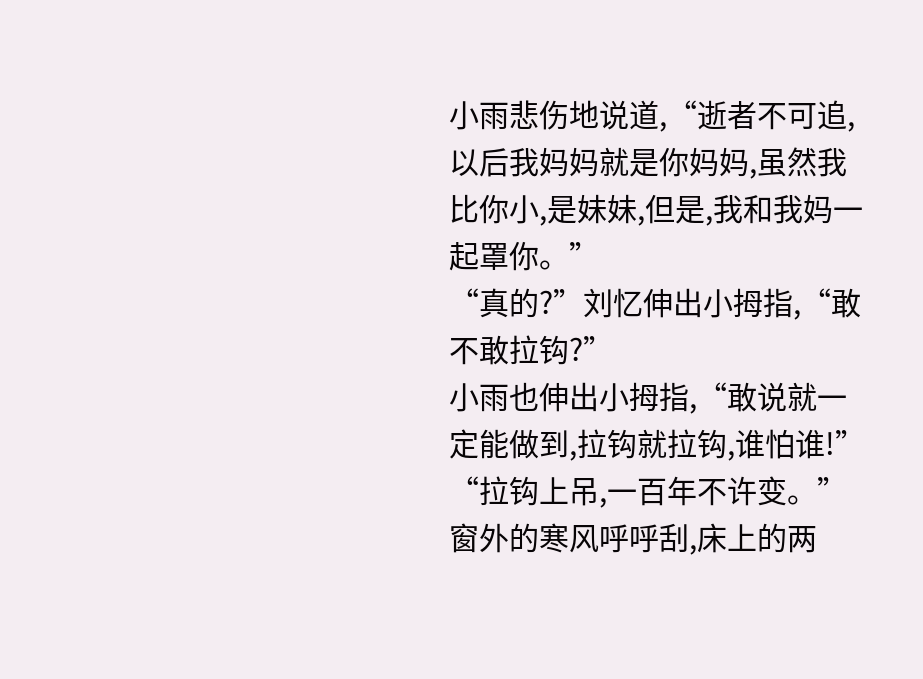小雨悲伤地说道,“逝者不可追,以后我妈妈就是你妈妈,虽然我比你小,是妹妹,但是,我和我妈一起罩你。”
“真的?”刘忆伸出小拇指,“敢不敢拉钩?”
小雨也伸出小拇指,“敢说就一定能做到,拉钩就拉钩,谁怕谁!”
“拉钩上吊,一百年不许变。”
窗外的寒风呼呼刮,床上的两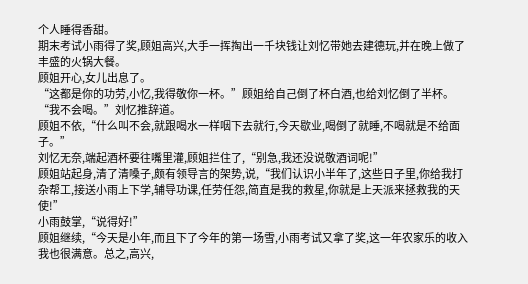个人睡得香甜。
期末考试小雨得了奖,顾姐高兴,大手一挥掏出一千块钱让刘忆带她去建德玩,并在晚上做了丰盛的火锅大餐。
顾姐开心,女儿出息了。
“这都是你的功劳,小忆,我得敬你一杯。”顾姐给自己倒了杯白酒,也给刘忆倒了半杯。
“我不会喝。”刘忆推辞道。
顾姐不依,“什么叫不会,就跟喝水一样咽下去就行,今天歇业,喝倒了就睡,不喝就是不给面子。”
刘忆无奈,端起酒杯要往嘴里灌,顾姐拦住了,“别急,我还没说敬酒词呢!”
顾姐站起身,清了清嗓子,颇有领导言的架势,说,“我们认识小半年了,这些日子里,你给我打杂帮工,接送小雨上下学,辅导功课,任劳任怨,简直是我的救星,你就是上天派来拯救我的天使!”
小雨鼓掌,“说得好!”
顾姐继续,“今天是小年,而且下了今年的第一场雪,小雨考试又拿了奖,这一年农家乐的收入我也很满意。总之,高兴,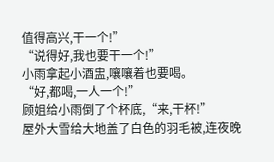值得高兴,干一个!”
“说得好,我也要干一个!”
小雨拿起小酒盅,嚷嚷着也要喝。
“好,都喝,一人一个!”
顾姐给小雨倒了个杯底,“来,干杯!”
屋外大雪给大地盖了白色的羽毛被,连夜晚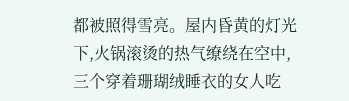都被照得雪亮。屋内昏黄的灯光下,火锅滚烫的热气缭绕在空中,三个穿着珊瑚绒睡衣的女人吃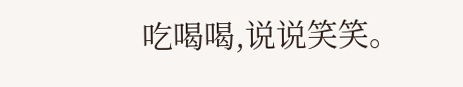吃喝喝,说说笑笑。